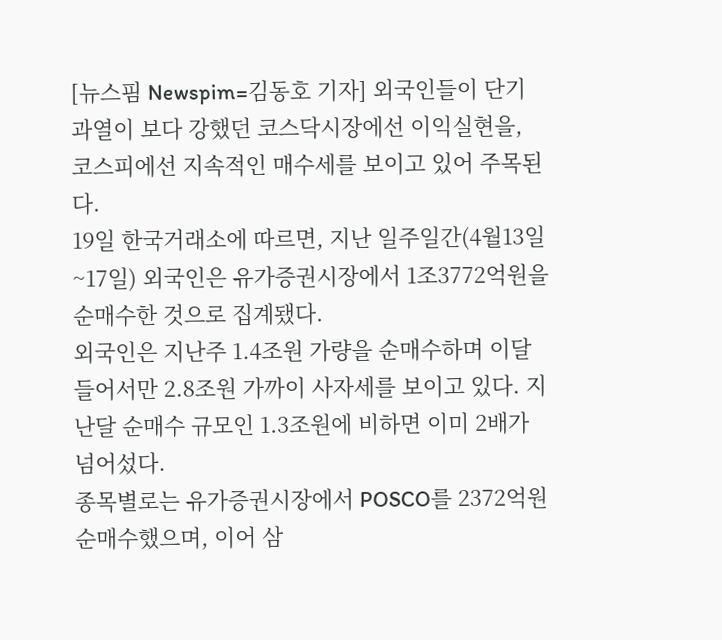[뉴스핌 Newspim=김동호 기자] 외국인들이 단기 과열이 보다 강했던 코스닥시장에선 이익실현을, 코스피에선 지속적인 매수세를 보이고 있어 주목된다.
19일 한국거래소에 따르면, 지난 일주일간(4월13일~17일) 외국인은 유가증권시장에서 1조3772억원을 순매수한 것으로 집계됐다.
외국인은 지난주 1.4조원 가량을 순매수하며 이달들어서만 2.8조원 가까이 사자세를 보이고 있다. 지난달 순매수 규모인 1.3조원에 비하면 이미 2배가 넘어섰다.
종목별로는 유가증권시장에서 POSCO를 2372억원 순매수했으며, 이어 삼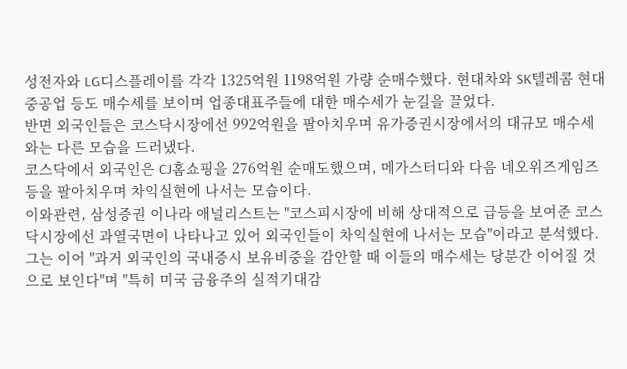성전자와 LG디스플레이를 각각 1325억원 1198억원 가량 순매수했다. 현대차와 SK텔레콤 현대중공업 등도 매수세를 보이며 업종대표주들에 대한 매수세가 눈길을 끌었다.
반면 외국인들은 코스닥시장에선 992억원을 팔아치우며 유가증권시장에서의 대규모 매수세와는 다른 모습을 드러냈다.
코스닥에서 외국인은 CJ홈쇼핑을 276억원 순매도했으며, 메가스터디와 다음 네오위즈게임즈 등을 팔아치우며 차익실현에 나서는 모습이다.
이와관련, 삼성증권 이나라 애널리스트는 "코스피시장에 비해 상대적으로 급등을 보여준 코스닥시장에선 과열국면이 나타나고 있어 외국인들이 차익실현에 나서는 모습"이라고 분석했다.
그는 이어 "과거 외국인의 국내증시 보유비중을 감안할 때 이들의 매수세는 당분간 이어질 것으로 보인다"며 "특히 미국 금융주의 실적기대감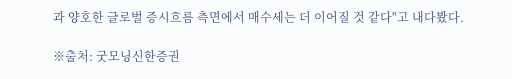과 양호한 글로벌 증시흐름 측면에서 매수세는 더 이어질 것 같다"고 내다봤다.

※출처: 굿모닝신한증권